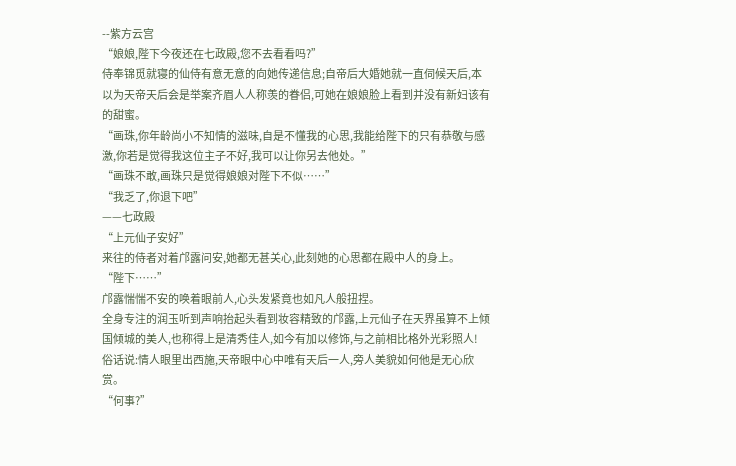--紫方云宫
“娘娘,陛下今夜还在七政殿,您不去看看吗?”
侍奉锦觅就寝的仙侍有意无意的向她传递信息;自帝后大婚她就一直伺候天后,本以为天帝天后会是举案齐眉人人称羡的眷侣,可她在娘娘脸上看到并没有新妇该有的甜蜜。
“画珠,你年龄尚小不知情的滋味,自是不懂我的心思,我能给陛下的只有恭敬与感激,你若是觉得我这位主子不好,我可以让你另去他处。”
“画珠不敢,画珠只是觉得娘娘对陛下不似……”
“我乏了,你退下吧”
——七政殿
“上元仙子安好”
来往的侍者对着邝露问安,她都无甚关心,此刻她的心思都在殿中人的身上。
“陛下……”
邝露惴惴不安的唤着眼前人,心头发紧竟也如凡人般扭捏。
全身专注的润玉听到声响抬起头看到妆容精致的邝露,上元仙子在天界虽算不上倾国倾城的美人,也称得上是清秀佳人,如今有加以修饰,与之前相比格外光彩照人!
俗话说:情人眼里出西施,天帝眼中心中唯有天后一人,旁人美貌如何他是无心欣赏。
“何事?”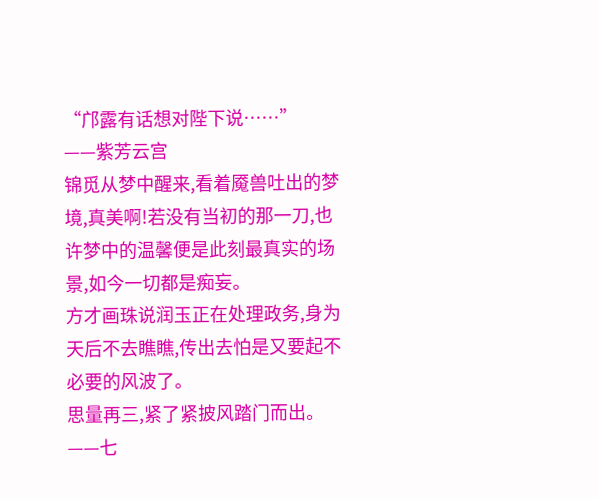“邝露有话想对陛下说……”
——紫芳云宫
锦觅从梦中醒来,看着魇兽吐出的梦境,真美啊!若没有当初的那一刀,也许梦中的温馨便是此刻最真实的场景,如今一切都是痴妄。
方才画珠说润玉正在处理政务,身为天后不去瞧瞧,传出去怕是又要起不必要的风波了。
思量再三,紧了紧披风踏门而出。
——七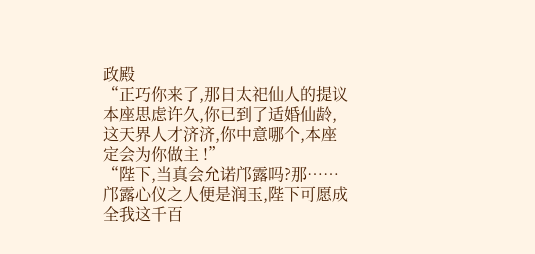政殿
“正巧你来了,那日太祀仙人的提议本座思虑许久,你已到了适婚仙龄,这天界人才济济,你中意哪个,本座定会为你做主 !”
“陛下,当真会允诺邝露吗?那……邝露心仪之人便是润玉,陛下可愿成全我这千百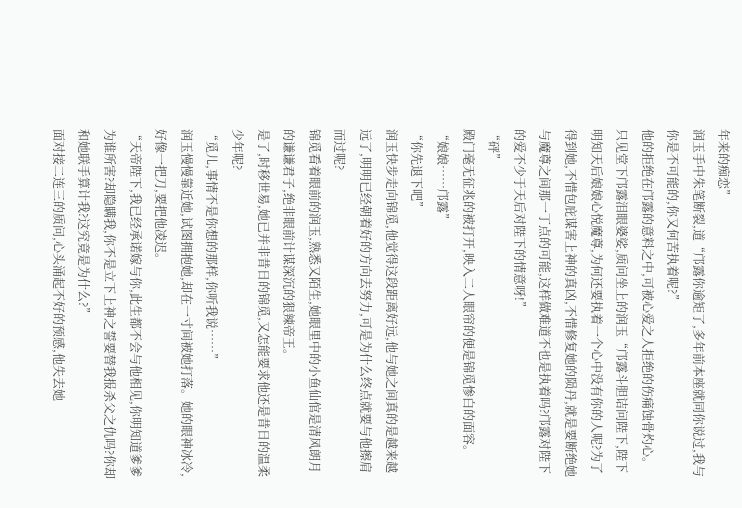年来的痴恋”
润玉手中朱笔断裂,道“邝露你逾矩了,多年前本座就同你说过,我与你是不可能的,你又何苦执着呢?”
他的拒绝在邝露的意料之中,可被心爱之人拒绝的伤痛蚀骨灼心。
只见堂下邝露泪眼婆娑,质问坐上的润玉“邝露斗胆诘问陛下,陛下明知天后娘娘心悦魔尊,为何还要执着一个心中没有你的人呢?为了得到她,不惜包庇谋害上神的真凶,不惜修复她的陨丹,就是要断绝她与魔尊之间那一丁点的可能,这样做难道不也是执着吗?邝露对陛下的爱不少于天后对陛下的情意呀!”
“砰”
殿门毫无征兆的被打开,映入二人眼帘的便是锦觅惨白的面容。
“娘娘……邝露”
“你先退下吧”
润玉快步走向锦觅,他觉得这段距离好远,他与她之间真的是越来越远了,明明已经朝着好的方向去努力,可是为什么终点就要与他擦肩而过呢?
锦觅看着眼前的润玉,熟悉又陌生,她眼里中的小鱼仙倌是清风朗月的谦谦君子,绝非眼前计谋深沉的狠辣帝王。
是了,时移世易,她已并非昔日的锦觅,又怎能要求他还是昔日的温柔少年呢?
“觅儿,事情不是你想的那样,你听我说……”
润玉慢慢靠近她,试图拥抱她,却在一寸间被她打落。她的眼神冰冷,好像一把刀,要把他凌迟。
“天帝陛下,我已经承诺嫁与你,此生都不会与他相见,你明知道爹爹为谁所害?却隐瞒我,你不是立下上神之誓要替我报杀父之仇吗?你却和她联手算计我?这究竟是为什么?”
面对接二连三的质问,心头涌起不好的预感,他失去她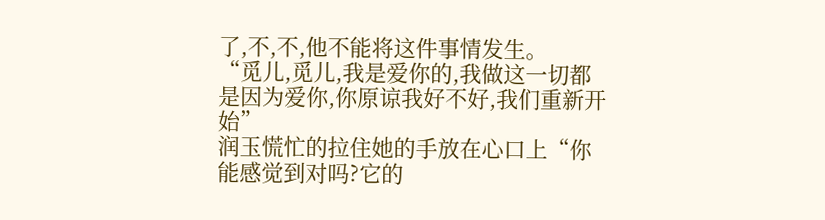了,不,不,他不能将这件事情发生。
“觅儿,觅儿,我是爱你的,我做这一切都是因为爱你,你原谅我好不好,我们重新开始”
润玉慌忙的拉住她的手放在心口上“你能感觉到对吗?它的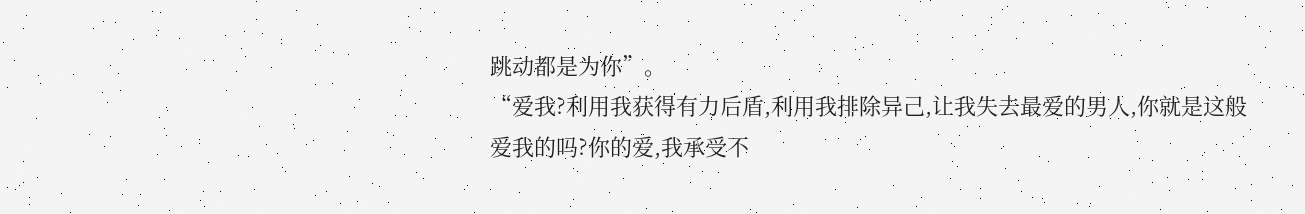跳动都是为你”。
“爱我?利用我获得有力后盾,利用我排除异己,让我失去最爱的男人,你就是这般爱我的吗?你的爱,我承受不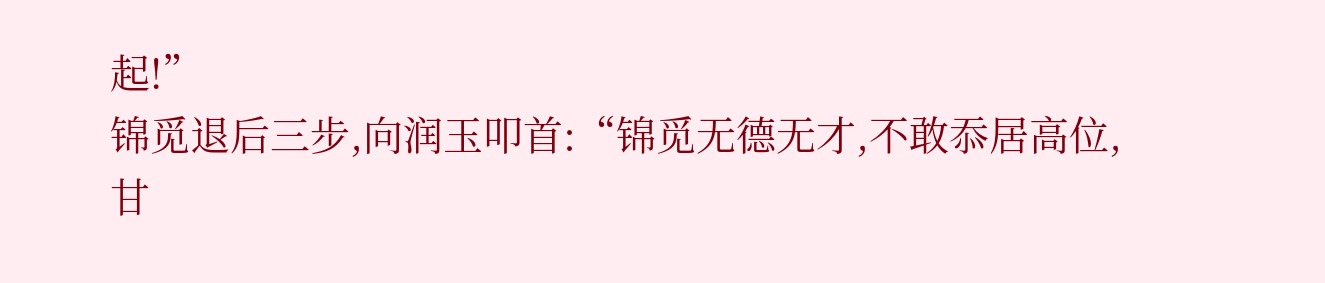起!”
锦觅退后三步,向润玉叩首:“锦觅无德无才,不敢忝居高位,甘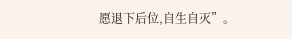愿退下后位,自生自灭”。